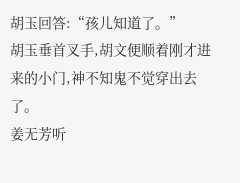胡玉回答:“孩儿知道了。”
胡玉垂首叉手,胡文便顺着刚才进来的小门,神不知鬼不觉穿出去了。
姜无芳听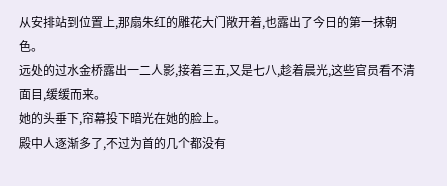从安排站到位置上,那扇朱红的雕花大门敞开着,也露出了今日的第一抹朝色。
远处的过水金桥露出一二人影,接着三五,又是七八,趁着晨光,这些官员看不清面目,缓缓而来。
她的头垂下,帘幕投下暗光在她的脸上。
殿中人逐渐多了,不过为首的几个都没有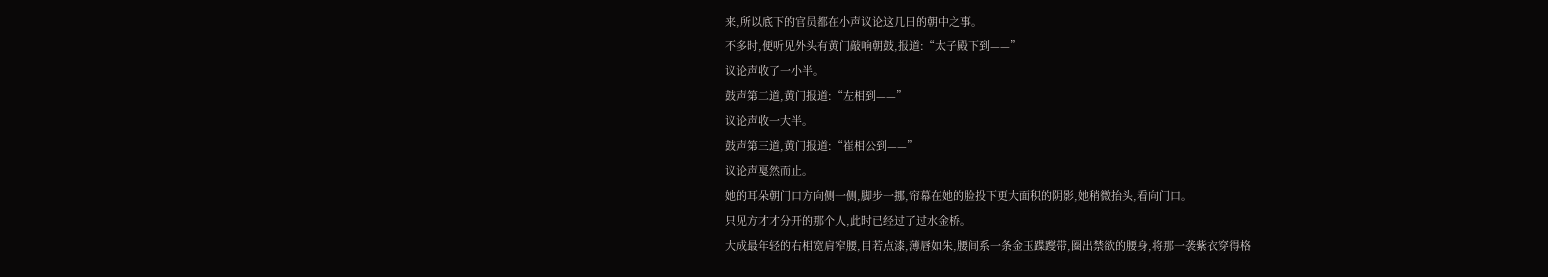来,所以底下的官员都在小声议论这几日的朝中之事。
不多时,便听见外头有黄门敲响朝鼓,报道:“太子殿下到——”
议论声收了一小半。
鼓声第二道,黄门报道:“左相到——”
议论声收一大半。
鼓声第三道,黄门报道:“崔相公到——”
议论声戛然而止。
她的耳朵朝门口方向侧一侧,脚步一挪,帘幕在她的脸投下更大面积的阴影,她稍微抬头,看向门口。
只见方才才分开的那个人,此时已经过了过水金桥。
大成最年轻的右相宽肩窄腰,目若点漆,薄唇如朱,腰间系一条金玉蹀躞带,圈出禁欲的腰身,将那一袭紫衣穿得格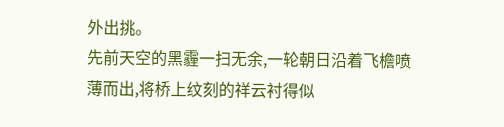外出挑。
先前天空的黑霾一扫无余,一轮朝日沿着飞檐喷薄而出,将桥上纹刻的祥云衬得似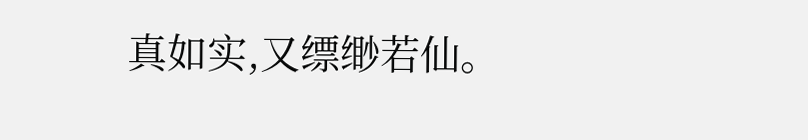真如实,又缥缈若仙。